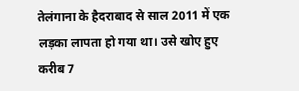तेलंगाना के हैदराबाद से साल 2011 में एक लड़का लापता हो गया था। उसे खोए हुए करीब 7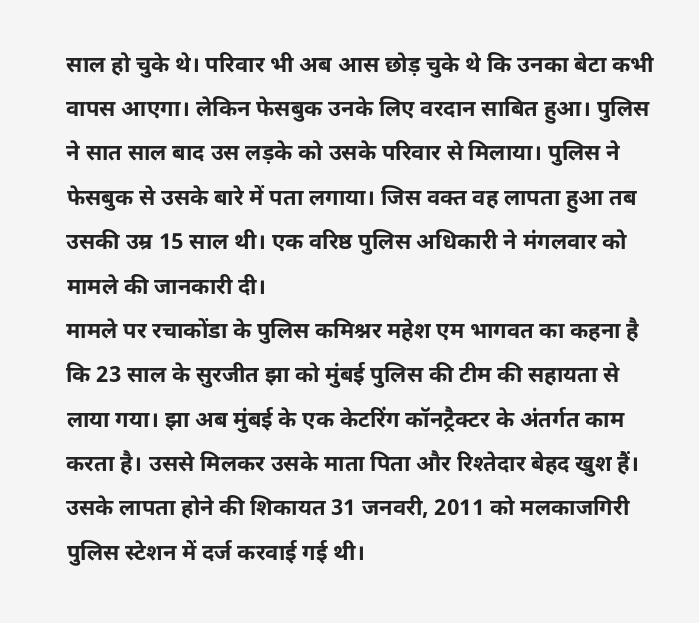साल हो चुके थे। परिवार भी अब आस छोड़ चुके थे कि उनका बेटा कभी वापस आएगा। लेकिन फेसबुक उनके लिए वरदान साबित हुआ। पुलिस ने सात साल बाद उस लड़के को उसके परिवार से मिलाया। पुलिस ने फेसबुक से उसके बारे में पता लगाया। जिस वक्त वह लापता हुआ तब उसकी उम्र 15 साल थी। एक वरिष्ठ पुलिस अधिकारी ने मंगलवार को मामले की जानकारी दी।
मामले पर रचाकोंडा के पुलिस कमिश्नर महेश एम भागवत का कहना है कि 23 साल के सुरजीत झा को मुंबई पुलिस की टीम की सहायता से लाया गया। झा अब मुंबई के एक केटरिंग कॉनट्रैक्टर के अंतर्गत काम करता है। उससे मिलकर उसके माता पिता और रिश्तेदार बेहद खुश हैं।
उसके लापता होने की शिकायत 31 जनवरी, 2011 को मलकाजगिरी पुलिस स्टेशन में दर्ज करवाई गई थी।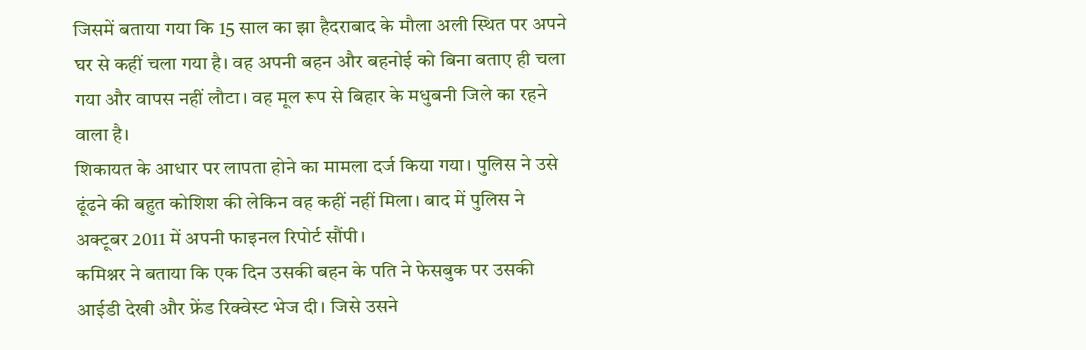जिसमें बताया गया कि 15 साल का झा हैदराबाद के मौला अली स्थित पर अपने घर से कहीं चला गया है। वह अपनी बहन और बहनोई को बिना बताए ही चला गया और वापस नहीं लौटा। वह मूल रूप से बिहार के मधुबनी जिले का रहने वाला है।
शिकायत के आधार पर लापता होने का मामला दर्ज किया गया। पुलिस ने उसे ढूंढने की बहुत कोशिश की लेकिन वह कहीं नहीं मिला। बाद में पुलिस ने अक्टूबर 2011 में अपनी फाइनल रिपोर्ट सौंपी।
कमिश्नर ने बताया कि एक दिन उसकी बहन के पति ने फेसबुक पर उसकी आईडी देखी और फ्रेंड रिक्वेस्ट भेज दी। जिसे उसने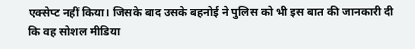एक्सेप्ट नहीं किया। जिसके बाद उसके बहनोई ने पुलिस को भी इस बात की जानकारी दी कि वह सोशल मीडिया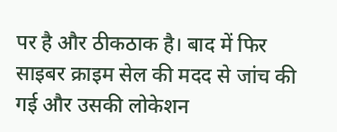पर है और ठीकठाक है। बाद में फिर साइबर क्राइम सेल की मदद से जांच की गई और उसकी लोकेशन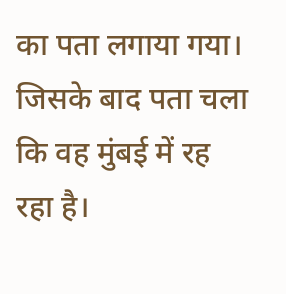का पता लगाया गया। जिसके बाद पता चला कि वह मुंबई में रह रहा है।